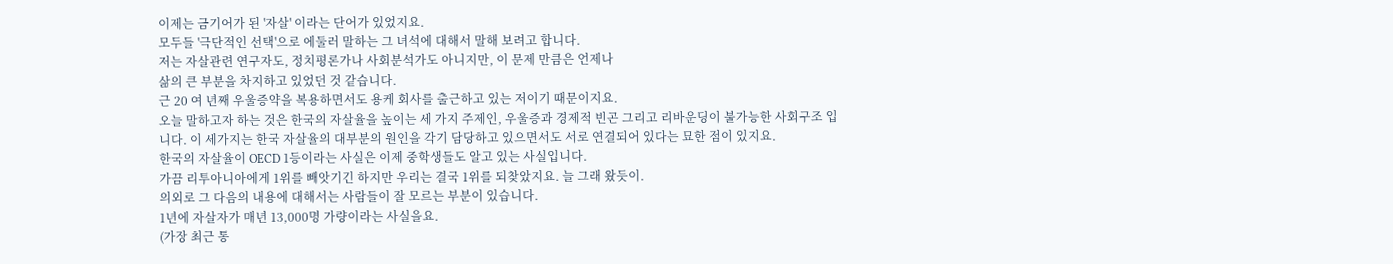이제는 금기어가 된 '자살' 이라는 단어가 있었지요.
모두들 '극단적인 선택'으로 에둘러 말하는 그 녀석에 대해서 말해 보려고 합니다.
저는 자살관련 연구자도, 정치평론가나 사회분석가도 아니지만, 이 문제 만큼은 언제나
삶의 큰 부분을 차지하고 있었던 것 같습니다.
근 20 여 년째 우울증약을 복용하면서도 용케 회사를 출근하고 있는 저이기 때문이지요.
오늘 말하고자 하는 것은 한국의 자살율을 높이는 세 가지 주제인, 우울증과 경제적 빈곤 그리고 리바운딩이 불가능한 사회구조 입니다. 이 세가지는 한국 자살율의 대부분의 원인을 각기 담당하고 있으면서도 서로 연결되어 있다는 묘한 점이 있지요.
한국의 자살율이 OECD 1등이라는 사실은 이제 중학생들도 알고 있는 사실입니다.
가끔 리투아니아에게 1위를 빼앗기긴 하지만 우리는 결국 1위를 되찾았지요. 늘 그래 왔듯이.
의외로 그 다음의 내용에 대해서는 사람들이 잘 모르는 부분이 있습니다.
1년에 자살자가 매년 13,000명 가량이라는 사실을요.
(가장 최근 통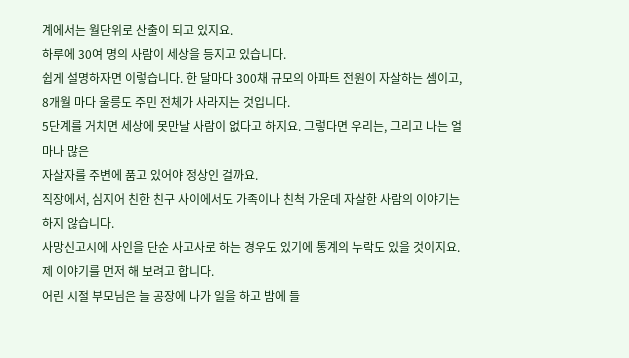계에서는 월단위로 산출이 되고 있지요.
하루에 30여 명의 사람이 세상을 등지고 있습니다.
쉽게 설명하자면 이렇습니다. 한 달마다 300채 규모의 아파트 전원이 자살하는 셈이고,
8개월 마다 울릉도 주민 전체가 사라지는 것입니다.
5단계를 거치면 세상에 못만날 사람이 없다고 하지요. 그렇다면 우리는, 그리고 나는 얼마나 많은
자살자를 주변에 품고 있어야 정상인 걸까요.
직장에서, 심지어 친한 친구 사이에서도 가족이나 친척 가운데 자살한 사람의 이야기는 하지 않습니다.
사망신고시에 사인을 단순 사고사로 하는 경우도 있기에 통계의 누락도 있을 것이지요.
제 이야기를 먼저 해 보려고 합니다.
어린 시절 부모님은 늘 공장에 나가 일을 하고 밤에 들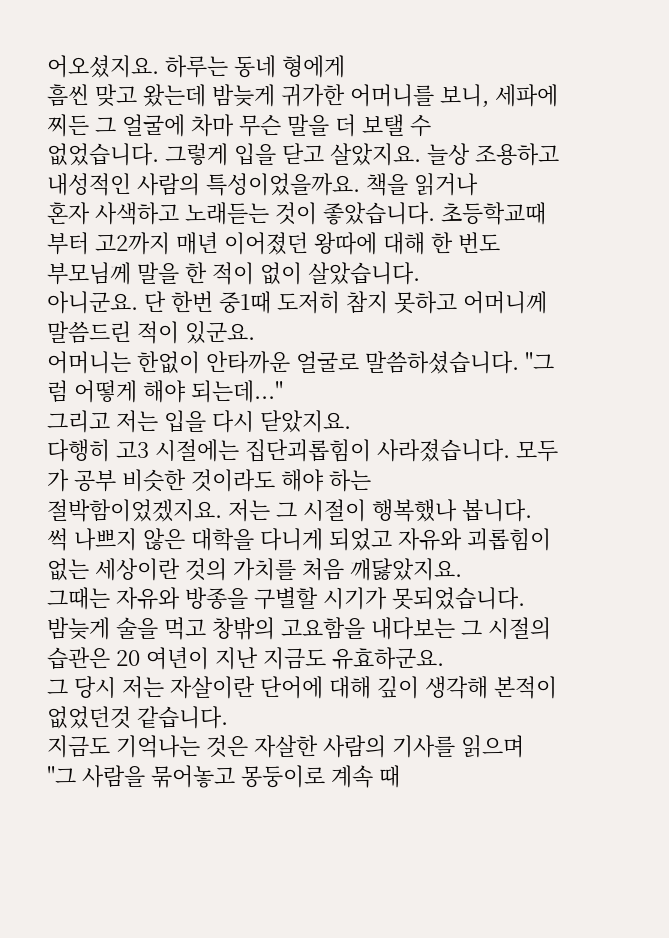어오셨지요. 하루는 동네 형에게
흠씬 맞고 왔는데 밤늦게 귀가한 어머니를 보니, 세파에 찌든 그 얼굴에 차마 무슨 말을 더 보탤 수
없었습니다. 그렇게 입을 닫고 살았지요. 늘상 조용하고 내성적인 사람의 특성이었을까요. 책을 읽거나
혼자 사색하고 노래듣는 것이 좋았습니다. 초등학교때부터 고2까지 매년 이어졌던 왕따에 대해 한 번도
부모님께 말을 한 적이 없이 살았습니다.
아니군요. 단 한번 중1때 도저히 참지 못하고 어머니께 말씀드린 적이 있군요.
어머니는 한없이 안타까운 얼굴로 말씀하셨습니다. "그럼 어떻게 해야 되는데..."
그리고 저는 입을 다시 닫았지요.
다행히 고3 시절에는 집단괴롭힘이 사라졌습니다. 모두가 공부 비슷한 것이라도 해야 하는
절박함이었겠지요. 저는 그 시절이 행복했나 봅니다.
썩 나쁘지 않은 대학을 다니게 되었고 자유와 괴롭힘이 없는 세상이란 것의 가치를 처음 깨닳았지요.
그때는 자유와 방종을 구별할 시기가 못되었습니다.
밤늦게 술을 먹고 창밖의 고요함을 내다보는 그 시절의 습관은 20 여년이 지난 지금도 유효하군요.
그 당시 저는 자살이란 단어에 대해 깊이 생각해 본적이 없었던것 같습니다.
지금도 기억나는 것은 자살한 사람의 기사를 읽으며
"그 사람을 묶어놓고 몽둥이로 계속 때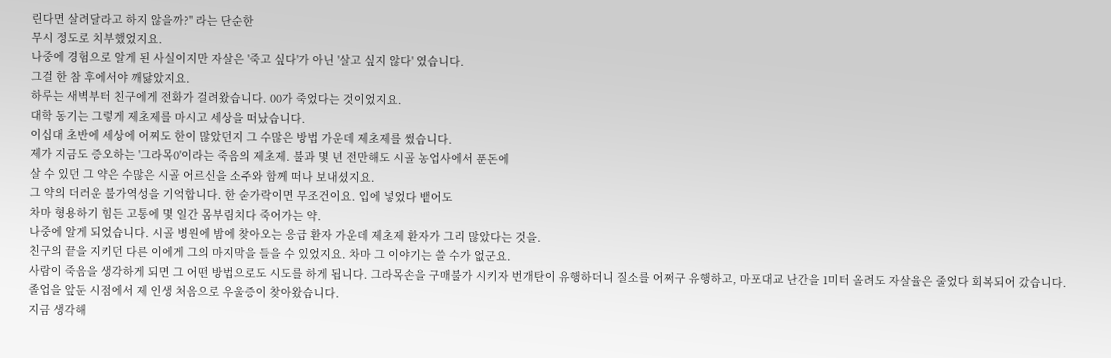린다면 살려달라고 하지 않을까?" 라는 단순한
무시 정도로 치부했었지요.
나중에 경험으로 알게 된 사실이지만 자살은 '죽고 싶다'가 아닌 '살고 싶지 않다' 였습니다.
그걸 한 참 후에서야 깨닳았지요.
하루는 새벽부터 친구에게 전화가 걸려왔습니다. 00가 죽었다는 것이었지요.
대학 동기는 그렇게 제초제를 마시고 세상을 떠났습니다.
이십대 초반에 세상에 어찌도 한이 많았던지 그 수많은 방법 가운데 제초제를 썼습니다.
제가 지금도 증오하는 '그라목0'이라는 죽음의 제초제. 불과 몇 년 전만해도 시골 농업사에서 푼돈에
살 수 있던 그 약은 수많은 시골 어르신을 소주와 함께 떠나 보내셨지요.
그 약의 더러운 불가역성을 기억합니다. 한 숟가락이면 무조건이요. 입에 넣었다 뱉어도
차마 형용하기 힘든 고통에 몇 일간 몸부림치다 죽어가는 약.
나중에 알게 되었습니다. 시골 병원에 밤에 찾아오는 응급 환자 가운데 제초제 환자가 그리 많았다는 것을.
친구의 끝을 지키던 다른 이에게 그의 마지막을 들을 수 있었지요. 차마 그 이야기는 쓸 수가 없군요.
사람이 죽음을 생각하게 되면 그 어떤 방법으로도 시도를 하게 됩니다. 그라목손을 구매불가 시키자 번개탄이 유행하더니 질소를 어쩌구 유행하고, 마포대교 난간을 1미터 올려도 자살율은 줄었다 회복되어 갔습니다.
졸업을 앞둔 시점에서 제 인생 처음으로 우울증이 찾아왔습니다.
지금 생각해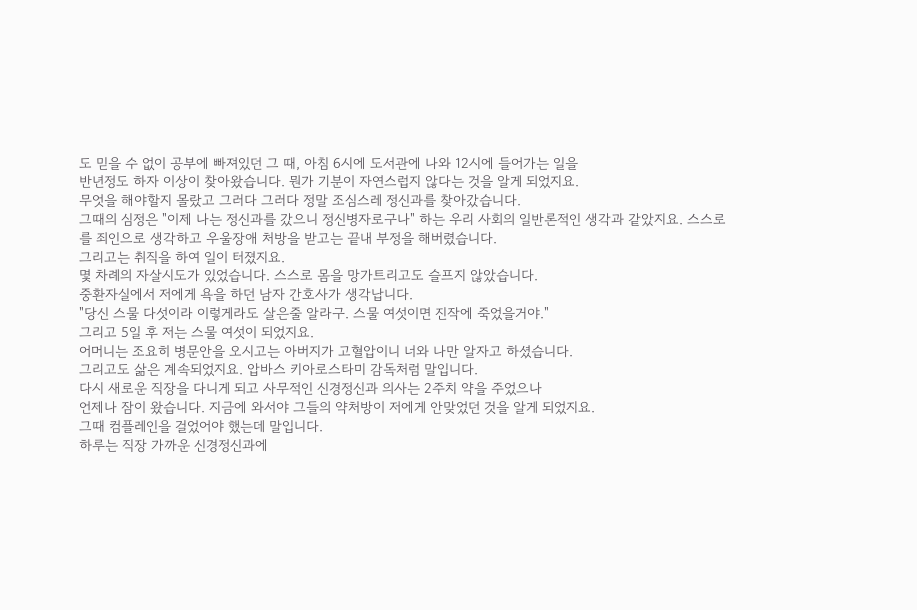도 믿을 수 없이 공부에 빠져있던 그 때, 아침 6시에 도서관에 나와 12시에 들어가는 일을
반년정도 하자 이상이 찾아왔습니다. 뭔가 기분이 자연스럽지 않다는 것을 알게 되었지요.
무엇을 해야할지 몰랐고 그러다 그러다 정말 조심스레 정신과를 찾아갔습니다.
그때의 심정은 "이제 나는 정신과를 갔으니 정신병자로구나" 하는 우리 사회의 일반론적인 생각과 같았지요. 스스로를 죄인으로 생각하고 우울장애 처방을 받고는 끝내 부정을 해버렸습니다.
그리고는 취직을 하여 일이 터졌지요.
몇 차례의 자살시도가 있었습니다. 스스로 몸을 망가트리고도 슬프지 않았습니다.
중환자실에서 저에게 욕을 하던 남자 간호사가 생각납니다.
"당신 스물 다섯이라 이렇게라도 살은줄 알라구. 스물 여섯이면 진작에 죽었을거야."
그리고 5일 후 저는 스물 여섯이 되었지요.
어머니는 조요히 병문안을 오시고는 아버지가 고혈압이니 너와 나만 알자고 하셨습니다.
그리고도 삶은 계속되었지요. 압바스 키아로스타미 감독처럼 말입니다.
다시 새로운 직장을 다니게 되고 사무적인 신경정신과 의사는 2주치 약을 주었으나
언제나 잠이 왔습니다. 지금에 와서야 그들의 약처방이 저에게 안맞었던 것을 알게 되었지요.
그때 컴플레인을 걸었어야 했는데 말입니다.
하루는 직장 가까운 신경정신과에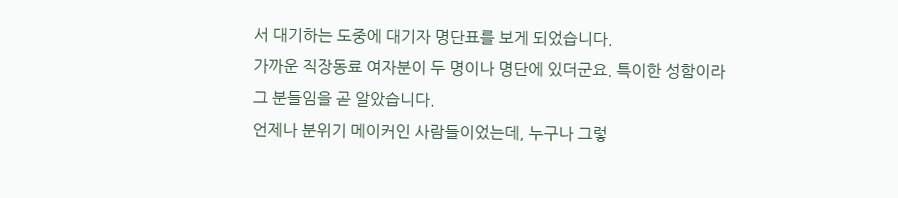서 대기하는 도중에 대기자 명단표를 보게 되었습니다.
가까운 직장동료 여자분이 두 명이나 명단에 있더군요. 특이한 성함이라 그 분들임을 곧 알았습니다.
언제나 분위기 메이커인 사람들이었는데, 누구나 그렇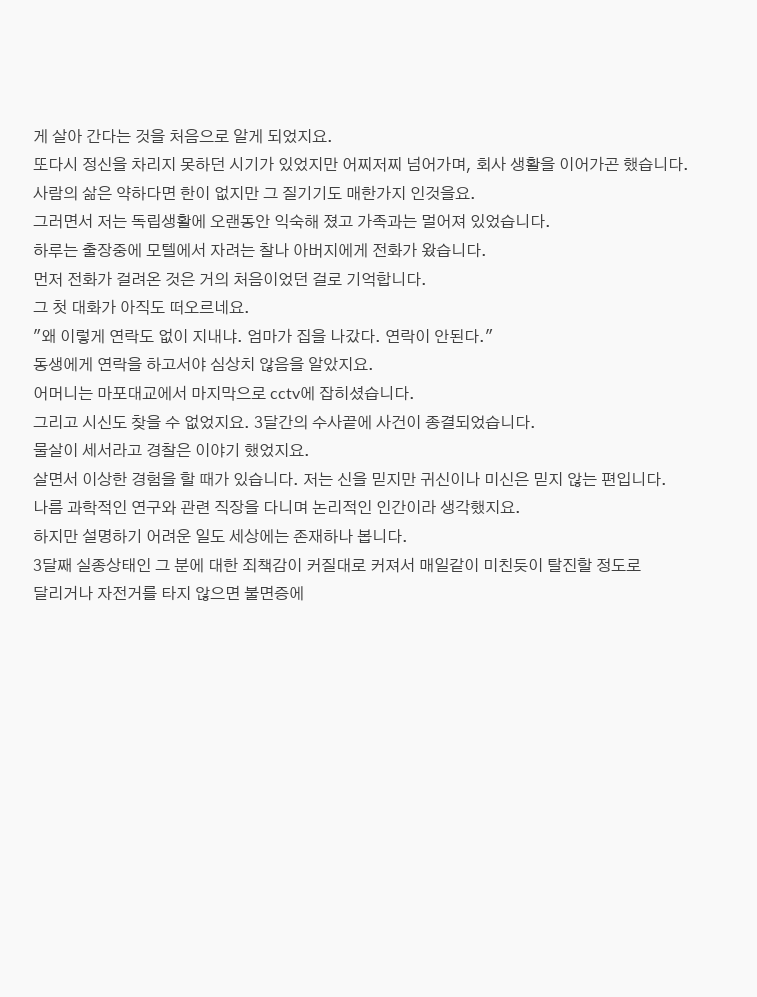게 살아 간다는 것을 처음으로 알게 되었지요.
또다시 정신을 차리지 못하던 시기가 있었지만 어찌저찌 넘어가며, 회사 생활을 이어가곤 했습니다.
사람의 삶은 약하다면 한이 없지만 그 질기기도 매한가지 인것을요.
그러면서 저는 독립생활에 오랜동안 익숙해 졌고 가족과는 멀어져 있었습니다.
하루는 출장중에 모텔에서 자려는 찰나 아버지에게 전화가 왔습니다.
먼저 전화가 걸려온 것은 거의 처음이었던 걸로 기억합니다.
그 첫 대화가 아직도 떠오르네요.
"왜 이렇게 연락도 없이 지내냐. 엄마가 집을 나갔다. 연락이 안된다."
동생에게 연락을 하고서야 심상치 않음을 알았지요.
어머니는 마포대교에서 마지막으로 cctv에 잡히셨습니다.
그리고 시신도 찾을 수 없었지요. 3달간의 수사끝에 사건이 종결되었습니다.
물살이 세서라고 경찰은 이야기 했었지요.
살면서 이상한 경험을 할 때가 있습니다. 저는 신을 믿지만 귀신이나 미신은 믿지 않는 편입니다.
나름 과학적인 연구와 관련 직장을 다니며 논리적인 인간이라 생각했지요.
하지만 설명하기 어려운 일도 세상에는 존재하나 봅니다.
3달째 실종상태인 그 분에 대한 죄책감이 커질대로 커져서 매일같이 미친듯이 탈진할 정도로
달리거나 자전거를 타지 않으면 불면증에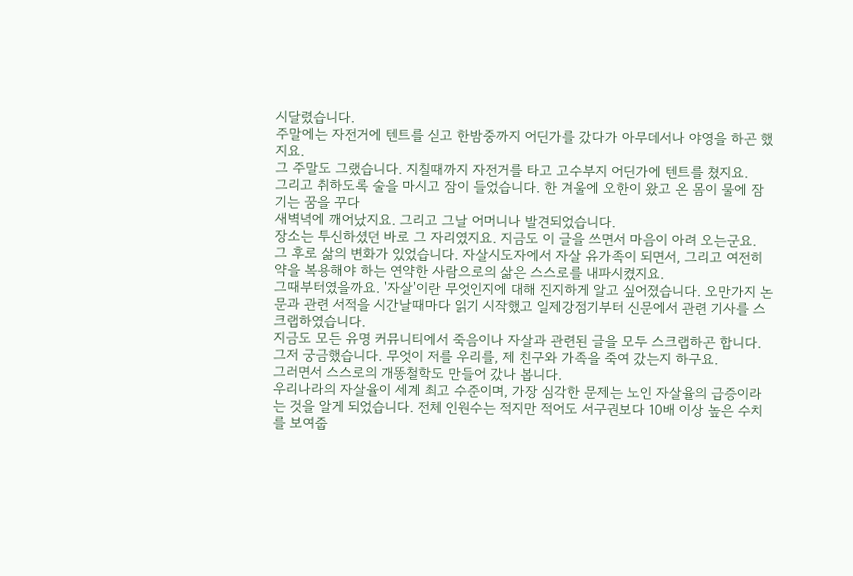시달렸습니다.
주말에는 자전거에 텐트를 싣고 한밤중까지 어딘가를 갔다가 아무데서나 야영을 하곤 했지요.
그 주말도 그랬습니다. 지칠때까지 자전거를 타고 고수부지 어딘가에 텐트를 쳤지요.
그리고 취하도록 술을 마시고 잠이 들었습니다. 한 겨울에 오한이 왔고 온 몸이 물에 잠기는 꿈을 꾸다
새벽녁에 깨어났지요. 그리고 그날 어머니나 발견되었습니다.
장소는 투신하셨던 바로 그 자리였지요. 지금도 이 글을 쓰면서 마음이 아려 오는군요.
그 후로 삶의 변화가 있었습니다. 자살시도자에서 자살 유가족이 되면서, 그리고 여전히
약을 복용해야 하는 연약한 사람으로의 삶은 스스로를 내파시켰지요.
그때부터였을까요. '자살'이란 무엇인지에 대해 진지하게 알고 싶어졌습니다. 오만가지 논문과 관련 서적을 시간날때마다 읽기 시작했고 일제강점기부터 신문에서 관련 기사를 스크랩하였습니다.
지금도 모든 유명 커뮤니티에서 죽음이나 자살과 관련된 글을 모두 스크랩하곤 합니다.
그저 궁금했습니다. 무엇이 저를 우리를, 제 친구와 가족을 죽여 갔는지 하구요.
그러면서 스스로의 개똥철학도 만들어 갔나 봅니다.
우리나라의 자살율이 세계 최고 수준이며, 가장 심각한 문제는 노인 자살율의 급증이라는 것을 알게 되었습니다. 전체 인원수는 적지만 적어도 서구권보다 10배 이상 높은 수치를 보여줍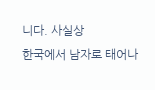니다. 사실상
한국에서 남자로 태어나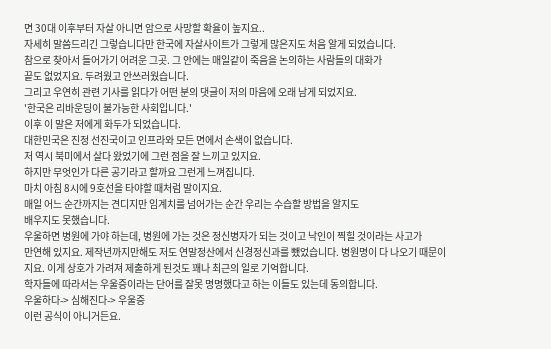면 30대 이후부터 자살 아니면 암으로 사망할 확율이 높지요..
자세히 말씀드리긴 그렇습니다만 한국에 자살사이트가 그렇게 많은지도 처음 알게 되었습니다.
참으로 찾아서 들어가기 어려운 그곳. 그 안에는 매일같이 죽음을 논의하는 사람들의 대화가
끝도 없었지요. 두려웠고 안쓰러웠습니다.
그리고 우연히 관련 기사를 읽다가 어떤 분의 댓글이 저의 마음에 오래 남게 되었지요.
'한국은 리바운딩이 불가능한 사회입니다.'
이후 이 말은 저에게 화두가 되었습니다.
대한민국은 진정 선진국이고 인프라와 모든 면에서 손색이 없습니다.
저 역시 북미에서 살다 왔었기에 그런 점을 잘 느끼고 있지요.
하지만 무엇인가 다른 공기라고 할까요 그런게 느껴집니다.
마치 아침 8시에 9호선을 타야할 때처럼 말이지요.
매일 어느 순간까지는 견디지만 임계치를 넘어가는 순간 우리는 수습할 방법을 알지도
배우지도 못했습니다.
우울하면 병원에 가야 하는데, 병원에 가는 것은 정신병자가 되는 것이고 낙인이 찍힐 것이라는 사고가
만연해 있지요. 제작년까지만해도 저도 연말정산에서 신경정신과를 뺐었습니다. 병원명이 다 나오기 때문이지요. 이게 상호가 가려져 제출하게 된것도 꽤나 최근의 일로 기억합니다.
학자들에 따라서는 우울증이라는 단어를 잘못 명명했다고 하는 이들도 있는데 동의합니다.
우울하다-> 심해진다-> 우울증
이런 공식이 아니거든요.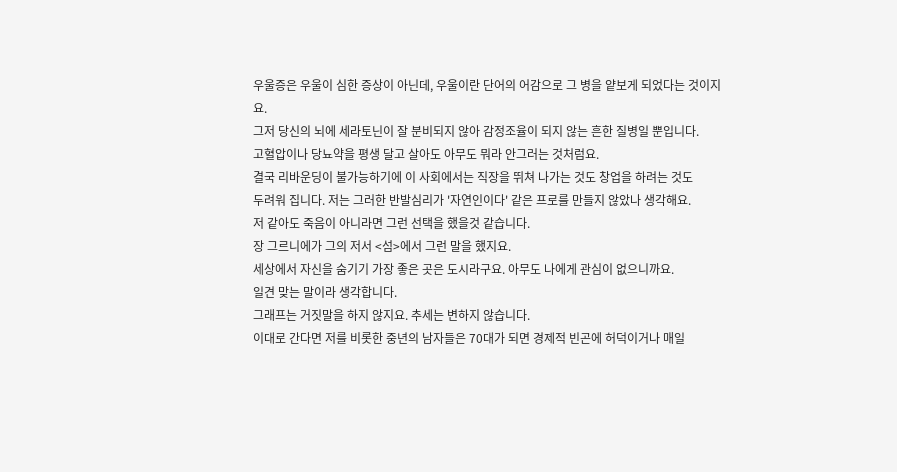우울증은 우울이 심한 증상이 아닌데, 우울이란 단어의 어감으로 그 병을 얕보게 되었다는 것이지요.
그저 당신의 뇌에 세라토닌이 잘 분비되지 않아 감정조율이 되지 않는 흔한 질병일 뿐입니다.
고혈압이나 당뇨약을 평생 달고 살아도 아무도 뭐라 안그러는 것처럼요.
결국 리바운딩이 불가능하기에 이 사회에서는 직장을 뛰쳐 나가는 것도 창업을 하려는 것도
두려워 집니다. 저는 그러한 반발심리가 '자연인이다' 같은 프로를 만들지 않았나 생각해요.
저 같아도 죽음이 아니라면 그런 선택을 했을것 같습니다.
장 그르니에가 그의 저서 <섬>에서 그런 말을 했지요.
세상에서 자신을 숨기기 가장 좋은 곳은 도시라구요. 아무도 나에게 관심이 없으니까요.
일견 맞는 말이라 생각합니다.
그래프는 거짓말을 하지 않지요. 추세는 변하지 않습니다.
이대로 간다면 저를 비롯한 중년의 남자들은 70대가 되면 경제적 빈곤에 허덕이거나 매일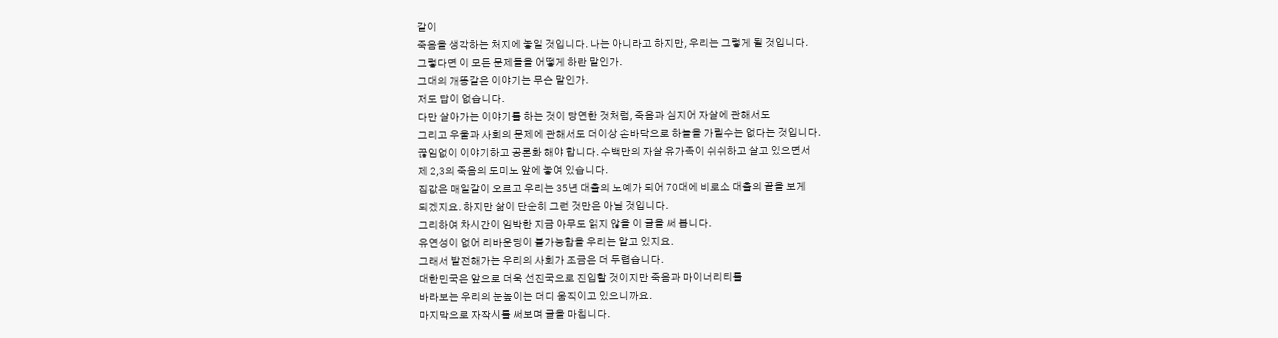같이
죽음을 생각하는 처지에 놓일 것입니다. 나는 아니라고 하지만, 우리는 그렇게 될 것입니다.
그렇다면 이 모든 문제들을 어떻게 하란 말인가.
그대의 개똥같은 이야기는 무슨 말인가.
저도 답이 없습니다.
다만 살아가는 이야기를 하는 것이 당연한 것처럼, 죽음과 심지어 자살에 관해서도
그리고 우울과 사회의 문제에 관해서도 더이상 손바닥으로 하늘을 가릴수는 없다는 것입니다.
끊임없이 이야기하고 공론화 해야 합니다. 수백만의 자살 유가족이 쉬쉬하고 살고 있으면서
제 2,3의 죽음의 도미노 앞에 놓여 있습니다.
집값은 매일같이 오르고 우리는 35년 대출의 노예가 되어 70대에 비로소 대출의 끝을 보게
되겠지요. 하지만 삶이 단순히 그런 것만은 아닐 것입니다.
그리하여 차시간이 임박한 지금 아무도 읽지 않을 이 글을 써 봅니다.
유연성이 없어 리바운딩이 불가능함을 우리는 알고 있지요.
그래서 발전해가는 우리의 사회가 조금은 더 두렵습니다.
대한민국은 앞으로 더욱 선진국으로 진입할 것이지만 죽음과 마이너리티를
바라보는 우리의 눈높이는 더디 움직이고 있으니까요.
마지막으로 자작시를 써보며 글을 마칩니다.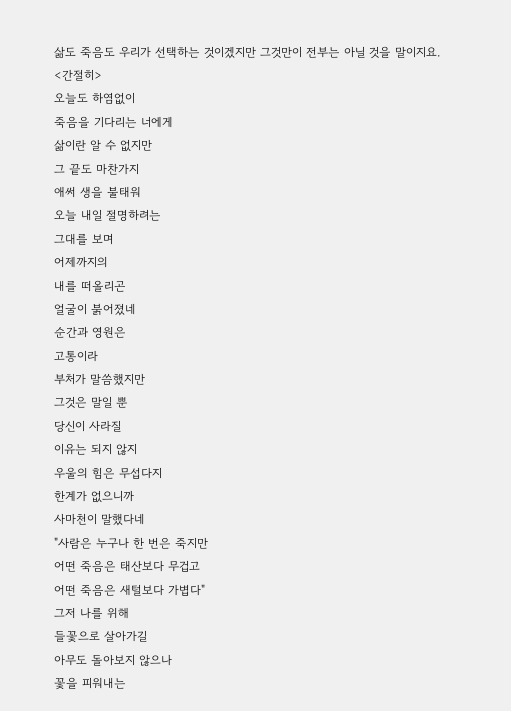삶도 죽음도 우리가 선택하는 것이겠지만 그것만이 전부는 아닐 것을 말이지요.
<간절히>
오늘도 하염없이
죽음을 기다리는 너에게
삶이란 알 수 없지만
그 끝도 마찬가지
애써 생을 불태워
오늘 내일 절명하려는
그대를 보며
어제까지의
내를 떠올리곤
얼굴이 붉어졌네
순간과 영원은
고통이라
부처가 말씀했지만
그것은 말일 뿐
당신이 사라질
이유는 되지 않지
우울의 힘은 무섭다지
한계가 없으니까
사마천이 말했다네
"사람은 누구나 한 번은 죽지만
어떤 죽음은 태산보다 무겁고
어떤 죽음은 새털보다 가볍다"
그저 나를 위해
들꽃으로 살아가길
아무도 돌아보지 않으나
꽃을 피워내는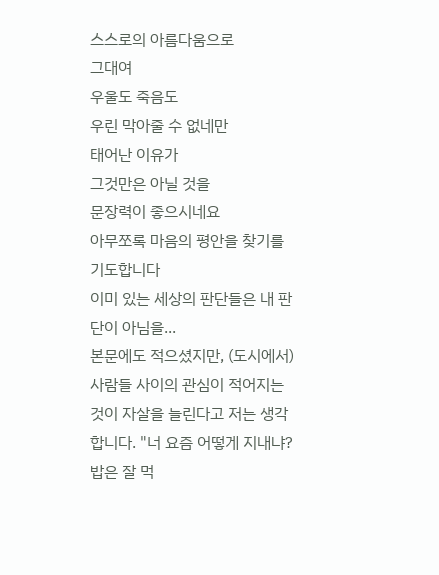스스로의 아름다움으로
그대여
우울도 죽음도
우린 막아줄 수 없네만
태어난 이유가
그것만은 아닐 것을
문장력이 좋으시네요
아무쪼록 마음의 평안을 찾기를
기도합니다
이미 있는 세상의 판단들은 내 판단이 아님을...
본문에도 적으셨지만, (도시에서) 사람들 사이의 관심이 적어지는 것이 자살을 늘린다고 저는 생각합니다. "너 요즘 어떻게 지내냐? 밥은 잘 먹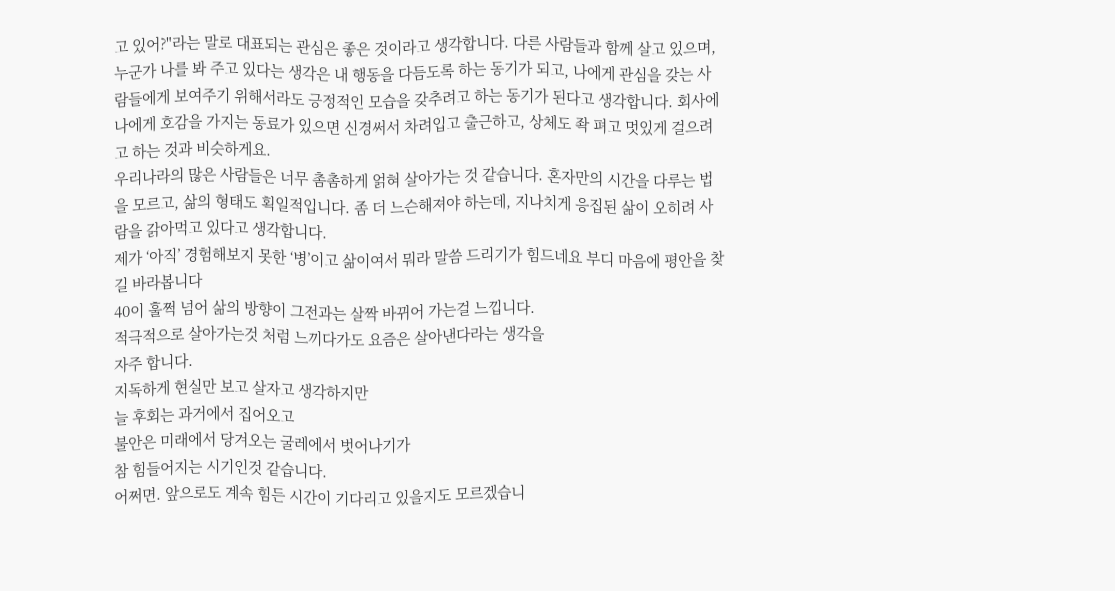고 있어?"라는 말로 대표되는 관심은 좋은 것이라고 생각합니다. 다른 사람들과 함께 살고 있으며, 누군가 나를 봐 주고 있다는 생각은 내 행동을 다듬도록 하는 동기가 되고, 나에게 관심을 갖는 사람들에게 보여주기 위해서라도 긍정적인 모습을 갖추려고 하는 동기가 된다고 생각합니다. 회사에 나에게 호감을 가지는 동료가 있으면 신경써서 차려입고 출근하고, 상체도 좍 펴고 멋있게 걸으려고 하는 것과 비슷하게요.
우리나라의 많은 사람들은 너무 촘촘하게 얽혀 살아가는 것 같습니다. 혼자만의 시간을 다루는 법을 모르고, 삶의 형태도 획일적입니다. 좀 더 느슨해져야 하는데, 지나치게 응집된 삶이 오히려 사람을 갉아먹고 있다고 생각합니다.
제가 ‘아직’ 경험해보지 못한 ‘병’이고 삶이여서 뭐라 말씀 드리기가 힘드네요 부디 마음에 평안을 찾길 바라봅니다
40이 훌쩍 넘어 삶의 방향이 그전과는 살짝 바뀌어 가는걸 느낍니다.
적극적으로 살아가는것 처럼 느끼다가도 요즘은 살아낸다라는 생각을
자주 합니다.
지독하게 현실만 보고 살자고 생각하지만
늘 후회는 과거에서 집어오고
불안은 미래에서 당겨오는 굴레에서 벗어나기가
참 힘들어지는 시기인것 같습니다.
어쩌면. 앞으로도 계속 힘든 시간이 기다리고 있을지도 모르겠습니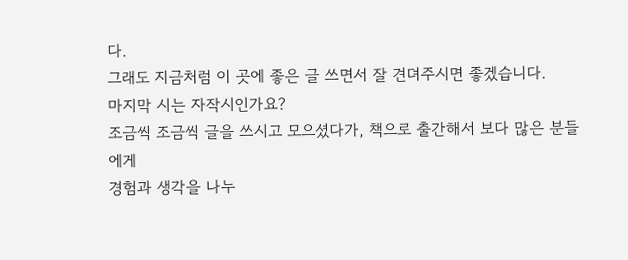다.
그래도 지금처럼 이 곳에 좋은 글 쓰면서 잘 견뎌주시면 좋겠습니다.
마지막 시는 자작시인가요?
조금씩 조금씩 글을 쓰시고 모으셨다가, 책으로 출간해서 보다 많은 분들에게
경험과 생각을 나누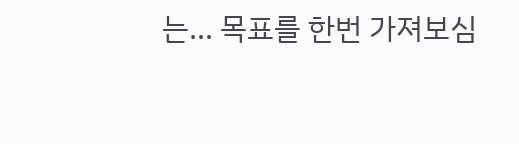는... 목표를 한번 가져보심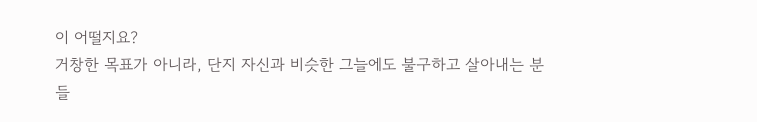이 어떨지요?
거창한 목표가 아니라, 단지 자신과 비슷한 그늘에도 불구하고 살아내는 분들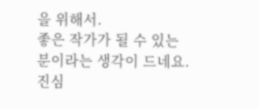을 위해서.
좋은 작가가 될 수 있는 분이라는 생각이 드네요.
진심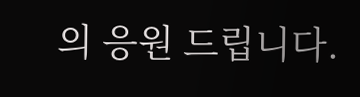의 응원 드립니다.